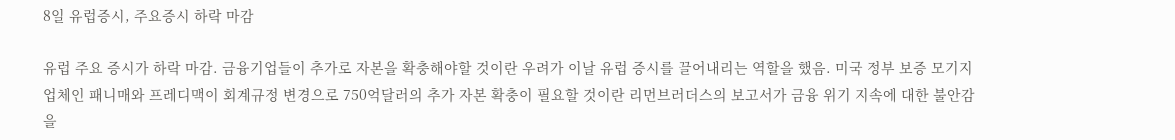8일 유럽증시, 주요증시 하락 마감

유럽 주요 증시가 하락 마감. 금융기업들이 추가로 자본을 확충해야할 것이란 우려가 이날 유럽 증시를 끌어내리는 역할을 했음. 미국 정부 보증 모기지 업체인 패니매와 프레디맥이 회계규정 변경으로 750억달러의 추가 자본 확충이 필요할 것이란 리먼브러더스의 보고서가 금융 위기 지속에 대한 불안감을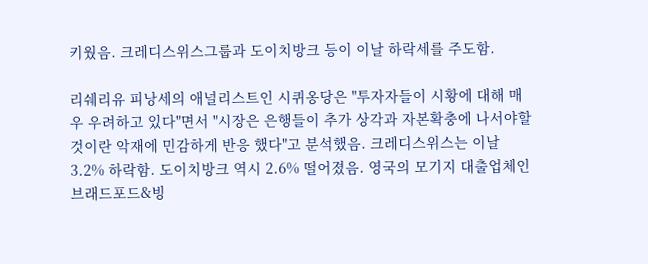키웠음. 크레디스위스그룹과 도이치방크 등이 이날 하락세를 주도함.

리쉐리유 피낭세의 애널리스트인 시퀴옹당은 "투자자들이 시황에 대해 매우 우려하고 있다"면서 "시장은 은행들이 추가 상각과 자본확충에 나서야할 것이란 악재에 민감하게 반응 했다"고 분석했음. 크레디스위스는 이날 3.2% 하락함. 도이치방크 역시 2.6% 떨어졌음. 영국의 모기지 대출업체인 브래드포드&빙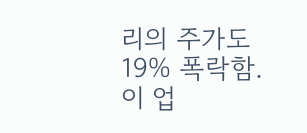리의 주가도 19% 폭락함. 이 업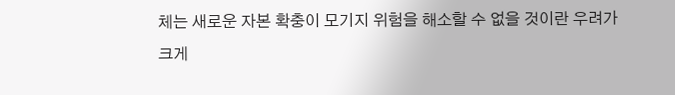체는 새로운 자본 확충이 모기지 위험을 해소할 수 없을 것이란 우려가 크게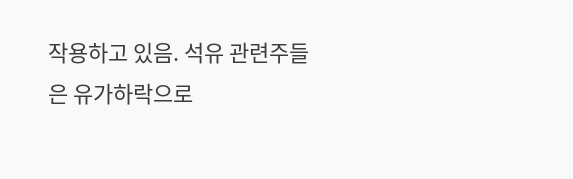작용하고 있음. 석유 관련주들은 유가하락으로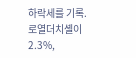하락세를 기록. 로열더치셸이 2.3%,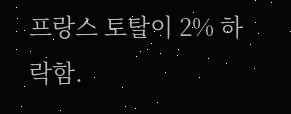프랑스 토탈이 2% 하락함.